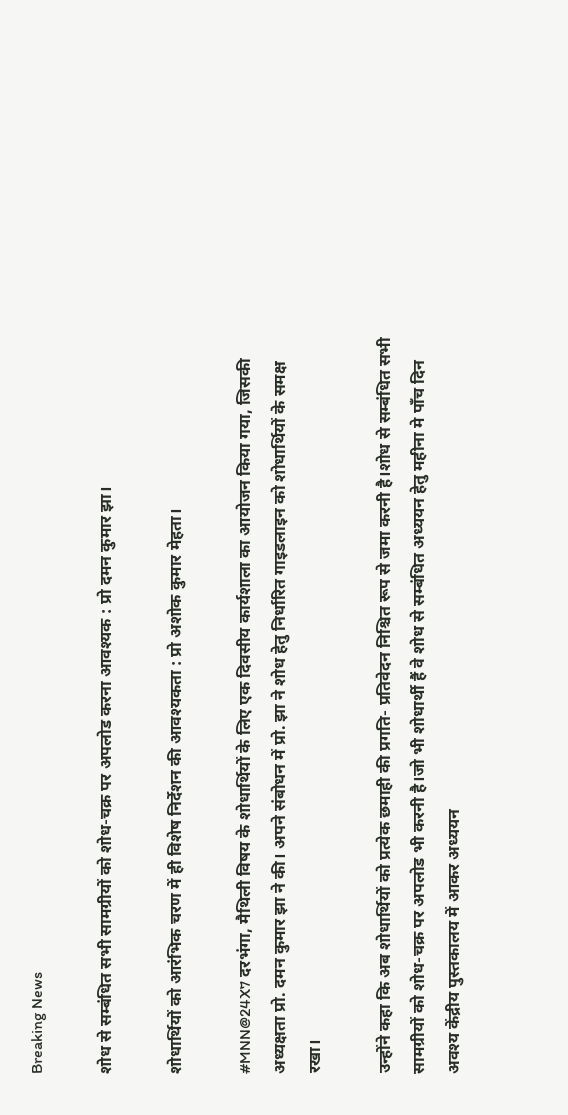Breaking News

शोध से सम्बंधित सभी सामग्रीयों को शोध-चक्र पर अपलोड करना आवश्यक : प्रो दमन कुमार झा।

शोधार्थियों को आरंभिक चरण में ही विशेष निर्देशन की आवश्यकता : प्रो अशोक कुमार मेहता।

#MNN@24X7 दरभंगा, मैथिली विषय के शोधार्थियों के लिए एक दिवसीय कार्यशाला का आयोजन किया गया, जिसकी अध्यक्षता प्रो. दमन कुमार झा ने की। अपने संबोधन में प्रो. झा ने शोध हेतु निर्धारित गाइडलाइन को शोधार्थियों के समक्ष रखा।

उन्होंने कहा कि अब शोधार्थियों को प्रत्येक छमाही की प्रगति- प्रतिवेदन निश्चित रूप से जमा करनी है।शोध से सम्बंधित सभी सामग्रीयों को शोध-चक्र पर अपलोड भी करनी है।जो भी शोधार्थी हैं वे शोध से सम्बंधित अध्ययन हेतु महीना मे पाँच दिन अवश्य केंद्रीय पुस्तकालय में आकर अध्ययन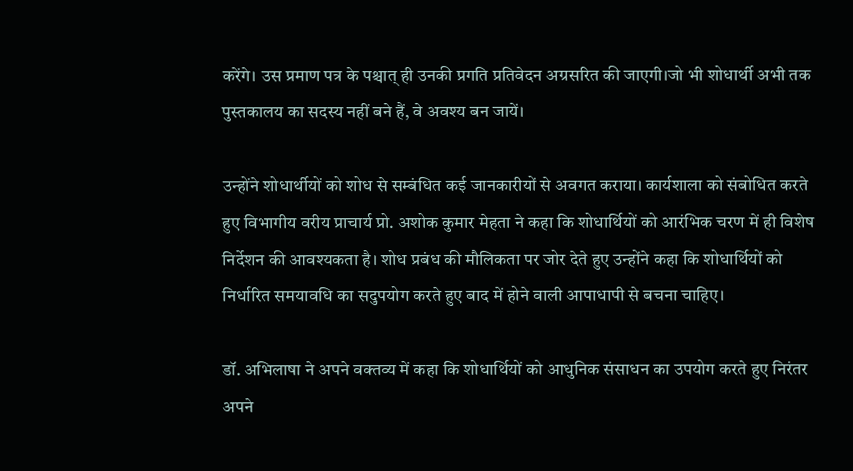करेंगे। उस प्रमाण पत्र के पश्चात् ही उनकी प्रगति प्रतिवेदन अग्रसरित की जाएगी।जो भी शोधार्थी अभी तक पुस्तकालय का सदस्य नहीं बने हैं, वे अवश्य बन जायें।

उन्होंने शोधार्थीयों को शोध से सम्बंधित कई जानकारीयों से अवगत कराया। कार्यशाला को संबोधित करते हुए विभागीय वरीय प्राचार्य प्रो. अशोक कुमार मेहता ने कहा कि शोधार्थियों को आरंभिक चरण में ही विशेष निर्देशन की आवश्यकता है। शोध प्रबंध की मौलिकता पर जोर देते हुए उन्होंने कहा कि शोधार्थियों को निर्धारित समयावधि का सदुपयोग करते हुए बाद में होने वाली आपाधापी से बचना चाहिए।

डॉ. अभिलाषा ने अपने वक्तव्य में कहा कि शोधार्थियों को आधुनिक संसाधन का उपयोग करते हुए निरंतर अपने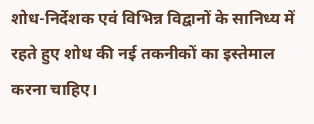शोध-निर्देशक एवं विभिन्न विद्वानों के सानिध्य में रहते हुए शोध की नई तकनीकों का इस्तेमाल करना चाहिए।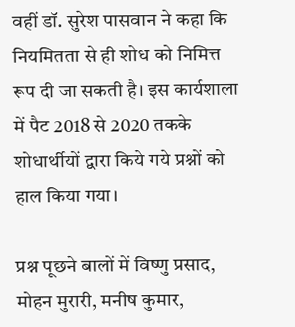वहीं डॉ. सुरेश पासवान ने कहा कि नियमितता से ही शोध को निमित्त रूप दी जा सकती है। इस कार्यशाला में पैट 2018 से 2020 तकके शोधार्थीयों द्वारा किये गये प्रश्नों को हाल किया गया।

प्रश्न पूछने बालों में विष्णु प्रसाद, मोहन मुरारी, मनीष कुमार,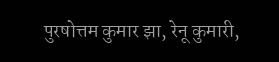पुरषोत्तम कुमार झा, रेनू कुमारी,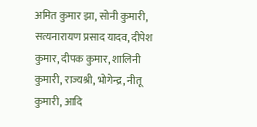अमित कुमार झा, सोनी कुमारी, सत्यनारायण प्रसाद यादव, दीपेश कुमार, दीपक कुमार, शालिनी कुमारी, राज्यश्री, भोगेन्द्र, नीतू कुमारी, आदि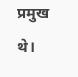प्रमुख थे।